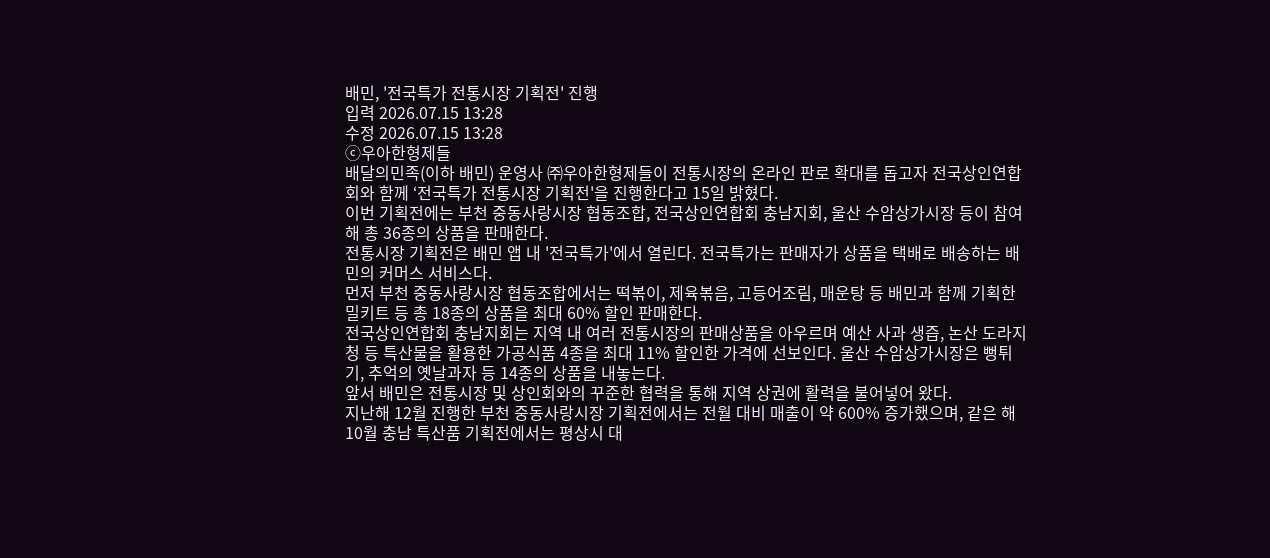배민, '전국특가 전통시장 기획전' 진행
입력 2026.07.15 13:28
수정 2026.07.15 13:28
ⓒ우아한형제들
배달의민족(이하 배민) 운영사 ㈜우아한형제들이 전통시장의 온라인 판로 확대를 돕고자 전국상인연합회와 함께 ‘전국특가 전통시장 기획전'을 진행한다고 15일 밝혔다.
이번 기획전에는 부천 중동사랑시장 협동조합, 전국상인연합회 충남지회, 울산 수암상가시장 등이 참여해 총 36종의 상품을 판매한다.
전통시장 기획전은 배민 앱 내 '전국특가'에서 열린다. 전국특가는 판매자가 상품을 택배로 배송하는 배민의 커머스 서비스다.
먼저 부천 중동사랑시장 협동조합에서는 떡볶이, 제육볶음, 고등어조림, 매운탕 등 배민과 함께 기획한 밀키트 등 총 18종의 상품을 최대 60% 할인 판매한다.
전국상인연합회 충남지회는 지역 내 여러 전통시장의 판매상품을 아우르며 예산 사과 생즙, 논산 도라지청 등 특산물을 활용한 가공식품 4종을 최대 11% 할인한 가격에 선보인다. 울산 수암상가시장은 뻥튀기, 추억의 옛날과자 등 14종의 상품을 내놓는다.
앞서 배민은 전통시장 및 상인회와의 꾸준한 협력을 통해 지역 상권에 활력을 불어넣어 왔다.
지난해 12월 진행한 부천 중동사랑시장 기획전에서는 전월 대비 매출이 약 600% 증가했으며, 같은 해 10월 충남 특산품 기획전에서는 평상시 대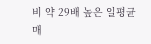비 약 29배 높은 일평균 매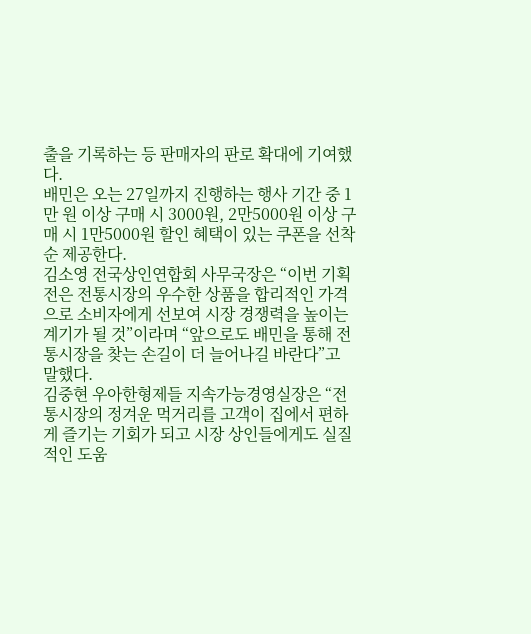출을 기록하는 등 판매자의 판로 확대에 기여했다.
배민은 오는 27일까지 진행하는 행사 기간 중 1만 원 이상 구매 시 3000원, 2만5000원 이상 구매 시 1만5000원 할인 혜택이 있는 쿠폰을 선착순 제공한다.
김소영 전국상인연합회 사무국장은 “이번 기획전은 전통시장의 우수한 상품을 합리적인 가격으로 소비자에게 선보여 시장 경쟁력을 높이는 계기가 될 것”이라며 “앞으로도 배민을 통해 전통시장을 찾는 손길이 더 늘어나길 바란다”고 말했다.
김중현 우아한형제들 지속가능경영실장은 “전통시장의 정겨운 먹거리를 고객이 집에서 편하게 즐기는 기회가 되고 시장 상인들에게도 실질적인 도움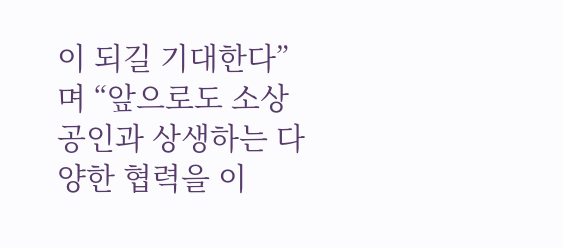이 되길 기대한다”며 “앞으로도 소상공인과 상생하는 다양한 협력을 이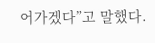어가겠다”고 말했다.